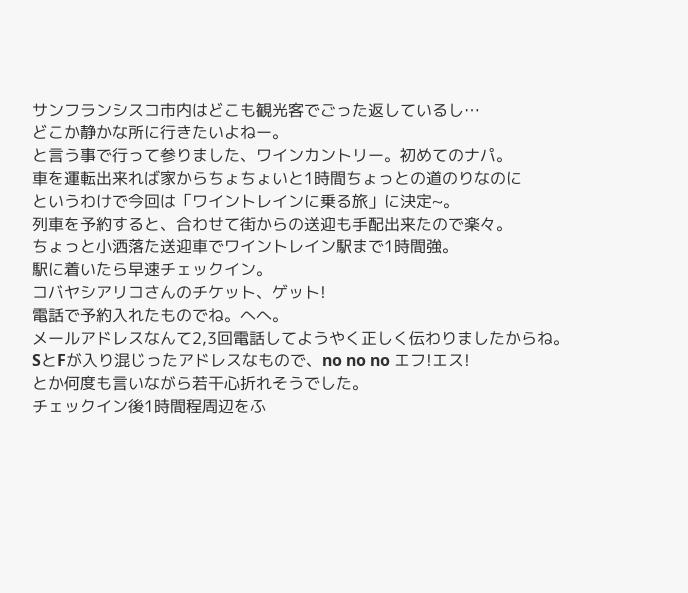サンフランシスコ市内はどこも観光客でごった返しているし…
どこか静かな所に行きたいよねー。
と言う事で行って参りました、ワインカントリー。初めてのナパ。
車を運転出来れば家からちょちょいと1時間ちょっとの道のりなのに
というわけで今回は「ワイントレインに乗る旅」に決定~。
列車を予約すると、合わせて街からの送迎も手配出来たので楽々。
ちょっと小洒落た送迎車でワイントレイン駅まで1時間強。
駅に着いたら早速チェックイン。
コバヤシアリコさんのチケット、ゲット!
電話で予約入れたものでね。へへ。
メールアドレスなんて2,3回電話してようやく正しく伝わりましたからね。
SとFが入り混じったアドレスなもので、no no no エフ!エス!
とか何度も言いながら若干心折れそうでした。
チェックイン後1時間程周辺をふ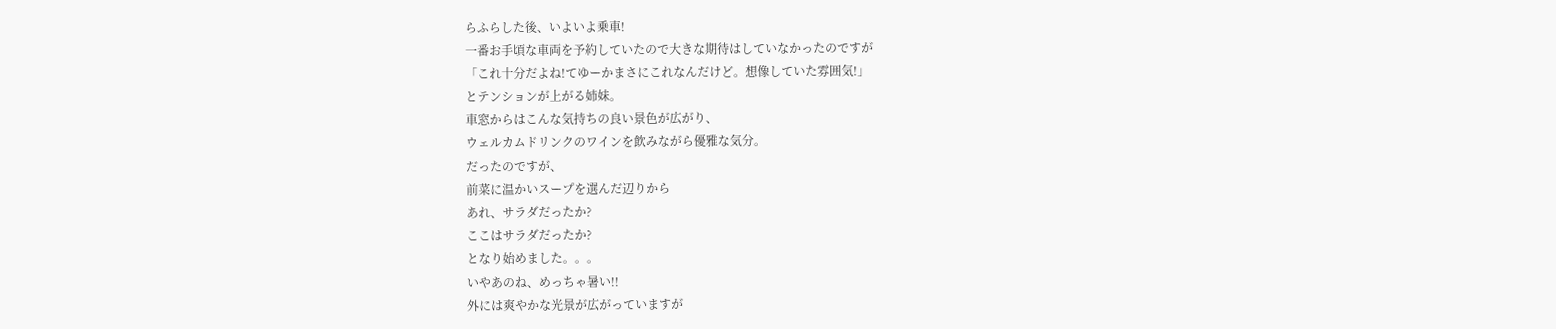らふらした後、いよいよ乗車!
一番お手頃な車両を予約していたので大きな期待はしていなかったのですが
「これ十分だよね!てゆーかまさにこれなんだけど。想像していた雰囲気!」
とテンションが上がる姉妹。
車窓からはこんな気持ちの良い景色が広がり、
ウェルカムドリンクのワインを飲みながら優雅な気分。
だったのですが、
前菜に温かいスープを選んだ辺りから
あれ、サラダだったか?
ここはサラダだったか?
となり始めました。。。
いやあのね、めっちゃ暑い!!
外には爽やかな光景が広がっていますが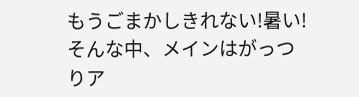もうごまかしきれない!暑い!
そんな中、メインはがっつりア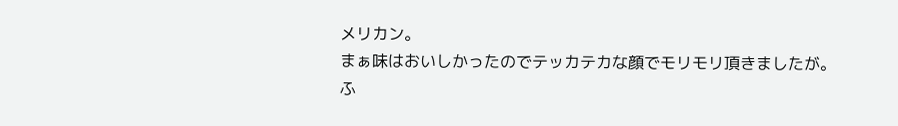メリカン。
まぁ味はおいしかったのでテッカテカな顔でモリモリ頂きましたが。
ふ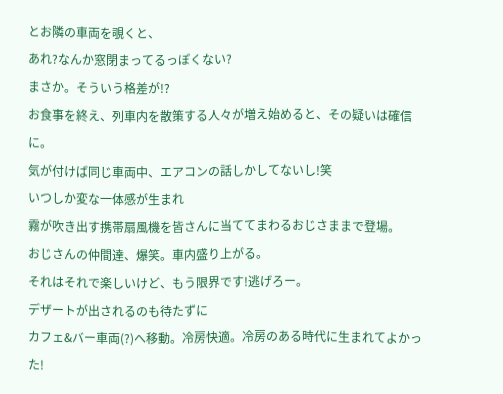とお隣の車両を覗くと、
あれ?なんか窓閉まってるっぽくない?
まさか。そういう格差が!?
お食事を終え、列車内を散策する人々が増え始めると、その疑いは確信に。
気が付けば同じ車両中、エアコンの話しかしてないし!笑
いつしか変な一体感が生まれ
霧が吹き出す携帯扇風機を皆さんに当ててまわるおじさままで登場。
おじさんの仲間達、爆笑。車内盛り上がる。
それはそれで楽しいけど、もう限界です!逃げろー。
デザートが出されるのも待たずに
カフェ&バー車両(?)へ移動。冷房快適。冷房のある時代に生まれてよかった!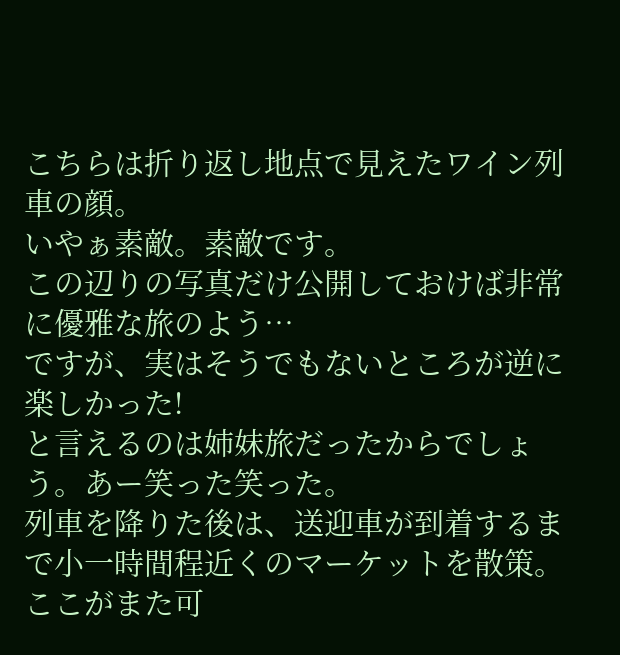こちらは折り返し地点で見えたワイン列車の顔。
いやぁ素敵。素敵です。
この辺りの写真だけ公開しておけば非常に優雅な旅のよう…
ですが、実はそうでもないところが逆に楽しかった!
と言えるのは姉妹旅だったからでしょう。あー笑った笑った。
列車を降りた後は、送迎車が到着するまで小一時間程近くのマーケットを散策。
ここがまた可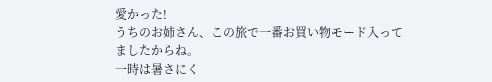愛かった!
うちのお姉さん、この旅で一番お買い物モード入ってましたからね。
一時は暑さにく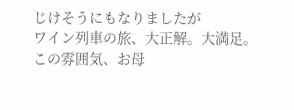じけそうにもなりましたが
ワイン列車の旅、大正解。大満足。
この雰囲気、お母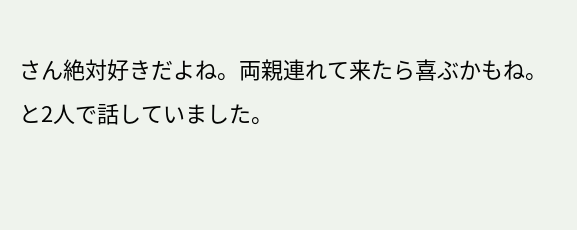さん絶対好きだよね。両親連れて来たら喜ぶかもね。
と2人で話していました。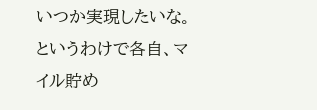いつか実現したいな。
というわけで各自、マイル貯め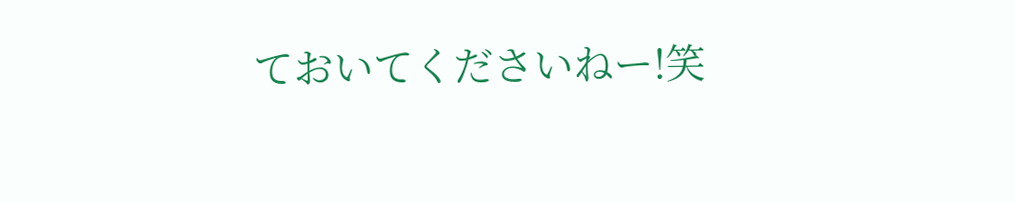ておいてくださいねー!笑